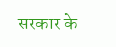सरकार के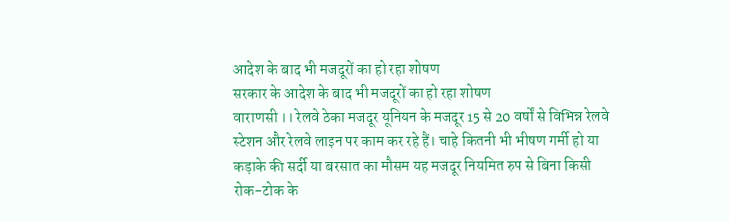आदेश के बाद भी मजदूरों का हो रहा शोषण
सरकार के आदेश के बाद भी मजदूरों का हो रहा शोषण
वाराणसी ।। रेलवे ठेका मजदूर यूनियन के मजदूर 15 से 20 वर्षों से विभिन्न रेलवे स्टेशन और रेलवे लाइन पर काम कर रहे हैं। चाहे कितनी भी भीषण गर्मी हो या कड़ाके की सर्दी या बरसात का मौसम यह मजदूर नियमित रुप से बिना किसी रोक-टोक के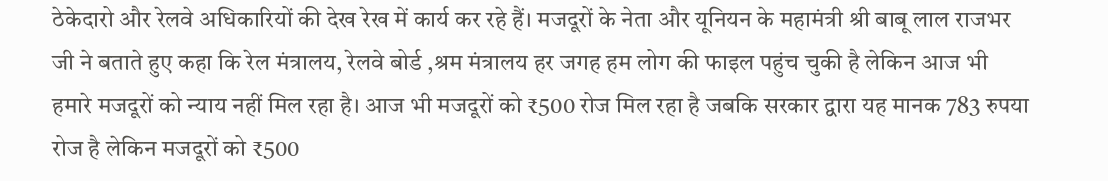ठेकेदारो और रेलवे अधिकारियों की देख रेख में कार्य कर रहे हैं। मजदूरों के नेता और यूनियन के महामंत्री श्री बाबू लाल राजभर जी ने बताते हुए कहा कि रेल मंत्रालय, रेलवे बोर्ड ,श्रम मंत्रालय हर जगह हम लोग की फाइल पहुंच चुकी है लेकिन आज भी हमारे मजदूरों को न्याय नहीं मिल रहा है। आज भी मजदूरों को ₹500 रोज मिल रहा है जबकि सरकार द्वारा यह मानक 783 रुपया रोज है लेकिन मजदूरों को ₹500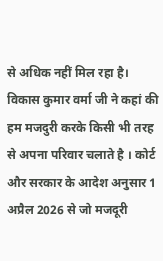से अधिक नहीं मिल रहा है। विकास कुमार वर्मा जी ने कहां की हम मजदुरी करके किसी भी तरह से अपना परिवार चलाते है । कोर्ट और सरकार के आदेश अनुसार 1 अप्रैल 2026 से जो मजदूरी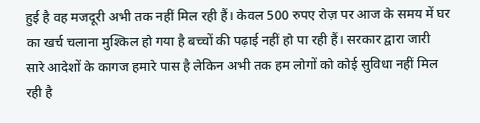हुई है वह मजदूरी अभी तक नहीं मिल रही हैं। केवल 500 रुपए रोज़ पर आज के समय में घर का खर्च चलाना मुश्किल हो गया है बच्चों की पढ़ाई नहीं हो पा रही हैं। सरकार द्वारा जारी सारे आदेशों के कागज हमारे पास है लेकिन अभी तक हम लोगों को कोई सुविधा नहीं मिल रही है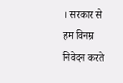। सरकार से हम विनम्र निवेदन करते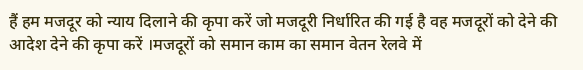हैं हम मजदूर को न्याय दिलाने की कृपा करें जो मजदूरी निर्धारित की गई है वह मजदूरों को देने की आदेश देने की कृपा करें ।मजदूरों को समान काम का समान वेतन रेलवे में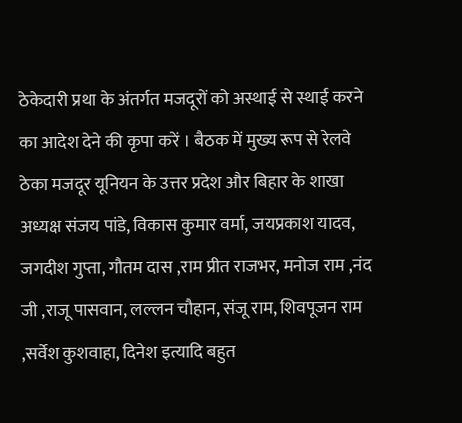ठेकेदारी प्रथा के अंतर्गत मजदूरों को अस्थाई से स्थाई करने का आदेश देने की कृपा करें । बैठक में मुख्य रूप से रेलवे ठेका मजदूर यूनियन के उत्तर प्रदेश और बिहार के शाखा अध्यक्ष संजय पांडे, विकास कुमार वर्मा, जयप्रकाश यादव, जगदीश गुप्ता, गौतम दास ,राम प्रीत राजभर, मनोज राम ,नंद जी ,राजू पासवान, लल्लन चौहान, संजू राम, शिवपूजन राम ,सर्वेश कुशवाहा, दिनेश इत्यादि बहुत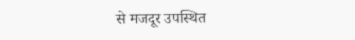से मजदूर उपस्थित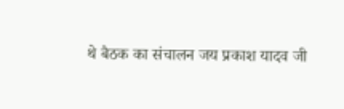थे बैठक का संचालन जय प्रकाश यादव जी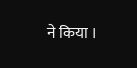ने किया ।